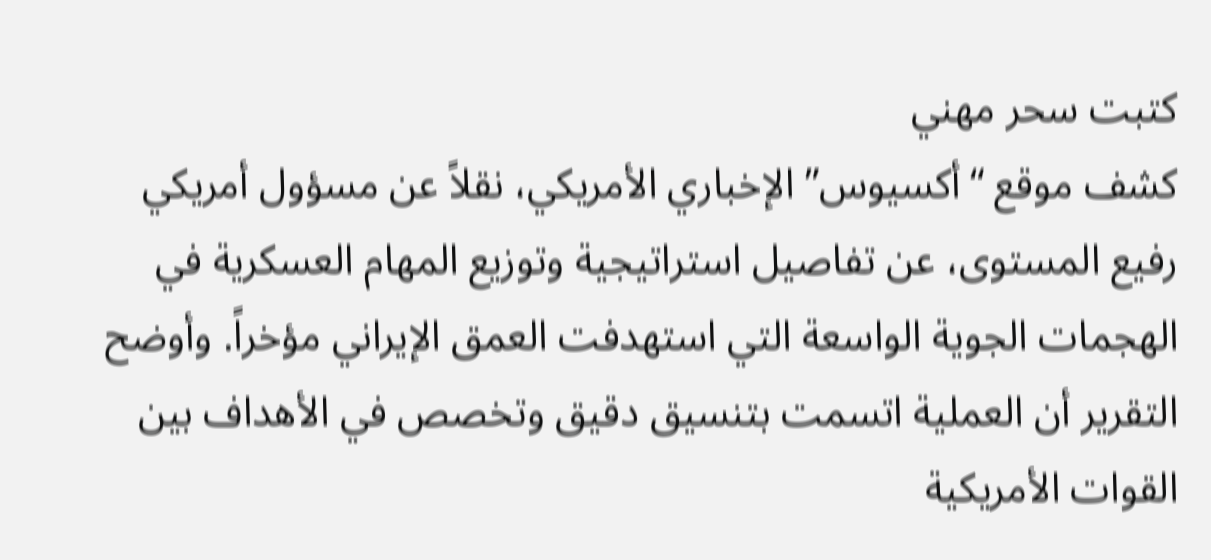كتبت سحر مهني
كشف موقع “أكسيوس” الإخباري الأمريكي، نقلاً عن مسؤول أمريكي رفيع المستوى، عن تفاصيل استراتيجية وتوزيع المهام العسكرية في الهجمات الجوية الواسعة التي استهدفت العمق الإيراني مؤخراً. وأوضح التقرير أن العملية اتسمت بتنسيق دقيق وتخصص في الأهداف بين القوات الأمريكية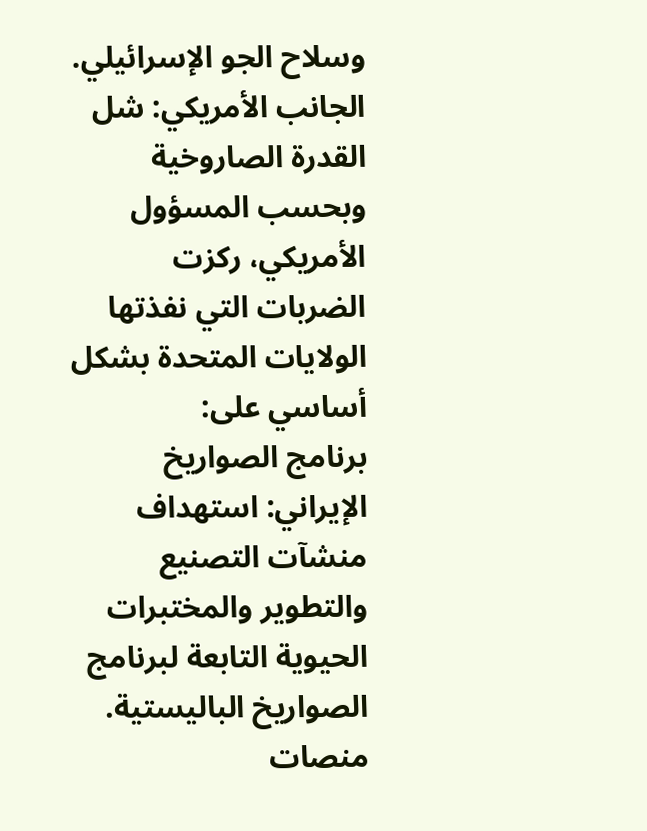وسلاح الجو الإسرائيلي.
الجانب الأمريكي: شل القدرة الصاروخية
وبحسب المسؤول الأمريكي، ركزت الضربات التي نفذتها الولايات المتحدة بشكل أساسي على:
برنامج الصواريخ الإيراني: استهداف منشآت التصنيع والتطوير والمختبرات الحيوية التابعة لبرنامج الصواريخ الباليستية.
منصات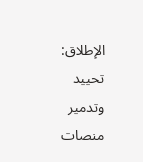الإطلاق: تحييد وتدمير منصات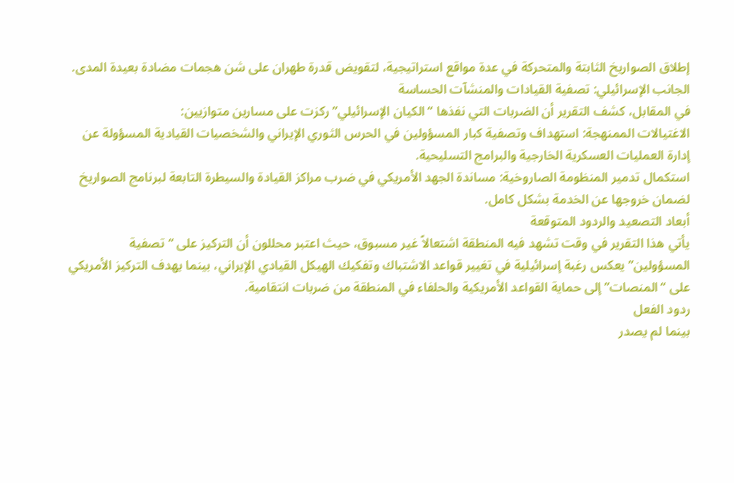إطلاق الصواريخ الثابتة والمتحركة في عدة مواقع استراتيجية، لتقويض قدرة طهران على شن هجمات مضادة بعيدة المدى.
الجانب الإسرائيلي: تصفية القيادات والمنشآت الحساسة
في المقابل، كشف التقرير أن الضربات التي نفذها “الكيان الإسرائيلي” ركزت على مسارين متوازيين:
الاغتيالات الممنهجة: استهداف وتصفية كبار المسؤولين في الحرس الثوري الإيراني والشخصيات القيادية المسؤولة عن إدارة العمليات العسكرية الخارجية والبرامج التسليحية.
استكمال تدمير المنظومة الصاروخية: مساندة الجهد الأمريكي في ضرب مراكز القيادة والسيطرة التابعة لبرنامج الصواريخ لضمان خروجها عن الخدمة بشكل كامل.
أبعاد التصعيد والردود المتوقعة
يأتي هذا التقرير في وقت تشهد فيه المنطقة اشتعالاً غير مسبوق، حيث اعتبر محللون أن التركيز على “تصفية المسؤولين” يعكس رغبة إسرائيلية في تغيير قواعد الاشتباك وتفكيك الهيكل القيادي الإيراني، بينما يهدف التركيز الأمريكي على “المنصات” إلى حماية القواعد الأمريكية والحلفاء في المنطقة من ضربات انتقامية.
ردود الفعل
بينما لم يصدر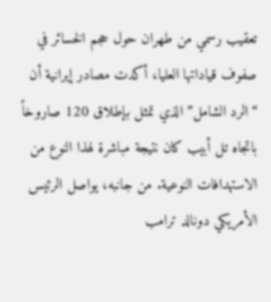تعقيب رسمي من طهران حول حجم الخسائر في صفوف قياداتها العليا، أكدت مصادر إيرانية أن “الرد الشامل” الذي تمثل بإطلاق 120 صاروخاً باتجاه تل أبيب كان نتيجة مباشرة لهذا النوع من الاستهدافات النوعية. من جانبه، يواصل الرئيس الأمريكي دونالد ترامب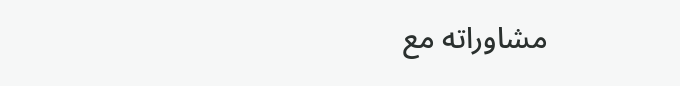مشاوراته مع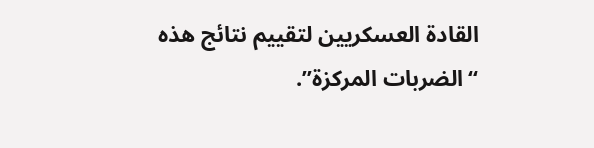القادة العسكريين لتقييم نتائج هذه “الضربات المركزة”.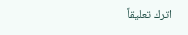اترك تعليقاً